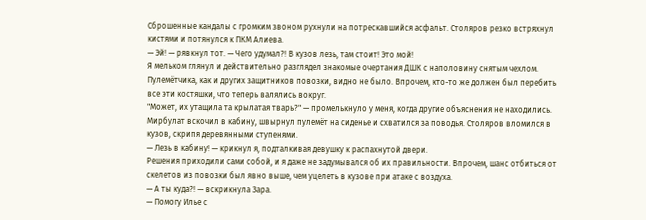Сброшенные кандалы с громким звоном рухнули на потрескавшийся асфальт. Столяров резко встряхнул кистями и потянулся к ПКМ Алиева.
— Эй! — рявкнул тот. — Чего удумал?! В кузов лезь, там стоит! Это мой!
Я мельком глянул и действительно разглядел знакомые очертания ДШК с наполовину снятым чехлом. Пулемётчика, как и других защитников повозки, видно не было. Впрочем, кто-то же должен был перебить все эти костяшки, что теперь валялись вокруг.
"Может, их утащила та крылатая тварь?" — промелькнуло у меня, когда другие объяснения не находились.
Мирбулат вскочил в кабину, швырнул пулемёт на сиденье и схватился за поводья. Столяров вломился в кузов, скрипя деревянными ступенями.
— Лезь в кабину! — крикнул я, подталкивая девушку к распахнутой двери.
Решения приходили сами собой, и я даже не задумывался об их правильности. Впрочем, шанс отбиться от скелетов из повозки был явно выше, чем уцелеть в кузове при атаке с воздуха.
— А ты куда?! — вскрикнула Зара.
— Помогу Илье с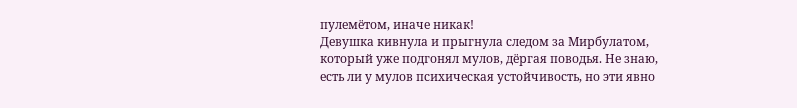пулемётом, иначе никак!
Девушка кивнула и прыгнула следом за Мирбулатом, который уже подгонял мулов, дёргая поводья. Не знаю, есть ли у мулов психическая устойчивость, но эти явно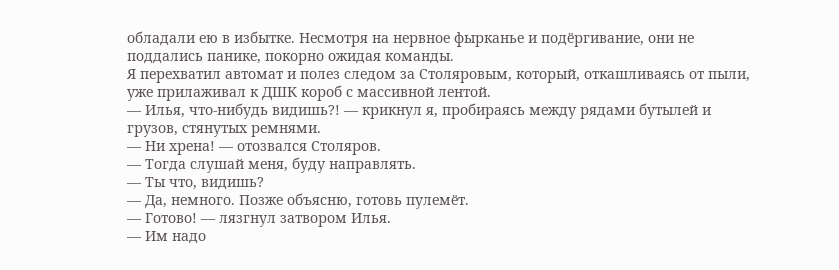обладали ею в избытке. Несмотря на нервное фырканье и подёргивание, они не поддались панике, покорно ожидая команды.
Я перехватил автомат и полез следом за Столяровым, который, откашливаясь от пыли, уже прилаживал к ДШК короб с массивной лентой.
— Илья, что-нибудь видишь?! — крикнул я, пробираясь между рядами бутылей и грузов, стянутых ремнями.
— Ни хрена! — отозвался Столяров.
— Тогда слушай меня, буду направлять.
— Ты что, видишь?
— Да, немного. Позже объясню, готовь пулемёт.
— Готово! — лязгнул затвором Илья.
— Им надо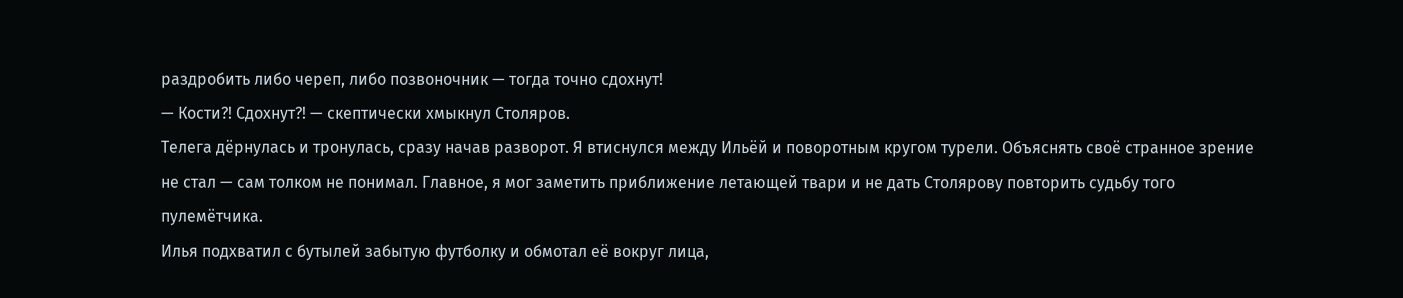раздробить либо череп, либо позвоночник — тогда точно сдохнут!
— Кости?! Сдохнут?! — скептически хмыкнул Столяров.
Телега дёрнулась и тронулась, сразу начав разворот. Я втиснулся между Ильёй и поворотным кругом турели. Объяснять своё странное зрение не стал — сам толком не понимал. Главное, я мог заметить приближение летающей твари и не дать Столярову повторить судьбу того пулемётчика.
Илья подхватил с бутылей забытую футболку и обмотал её вокруг лица,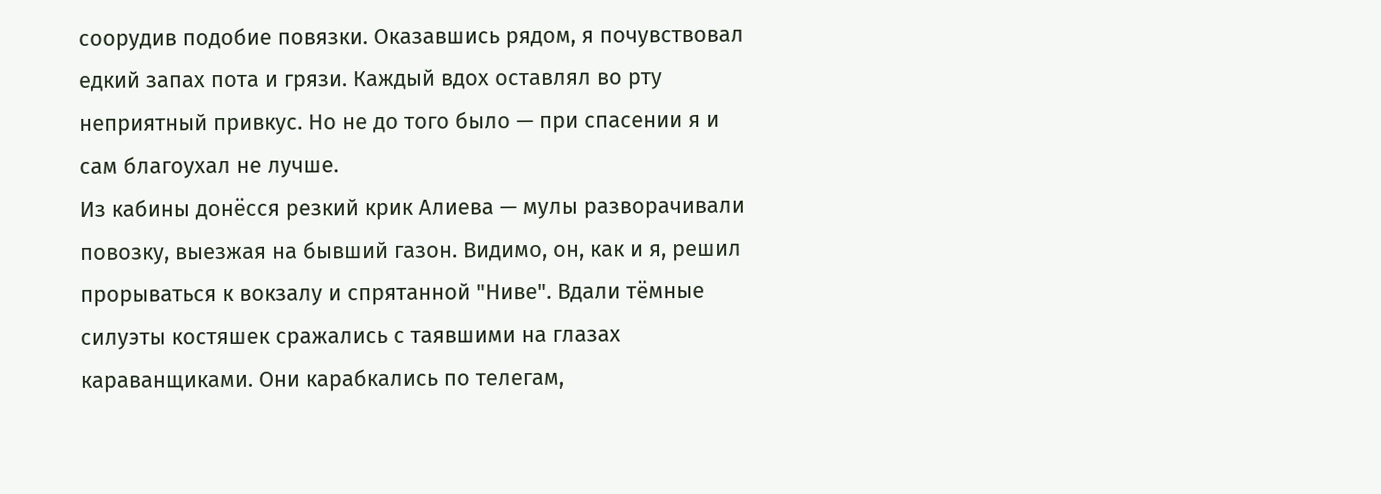соорудив подобие повязки. Оказавшись рядом, я почувствовал едкий запах пота и грязи. Каждый вдох оставлял во рту неприятный привкус. Но не до того было — при спасении я и сам благоухал не лучше.
Из кабины донёсся резкий крик Алиева — мулы разворачивали повозку, выезжая на бывший газон. Видимо, он, как и я, решил прорываться к вокзалу и спрятанной "Ниве". Вдали тёмные силуэты костяшек сражались с таявшими на глазах караванщиками. Они карабкались по телегам,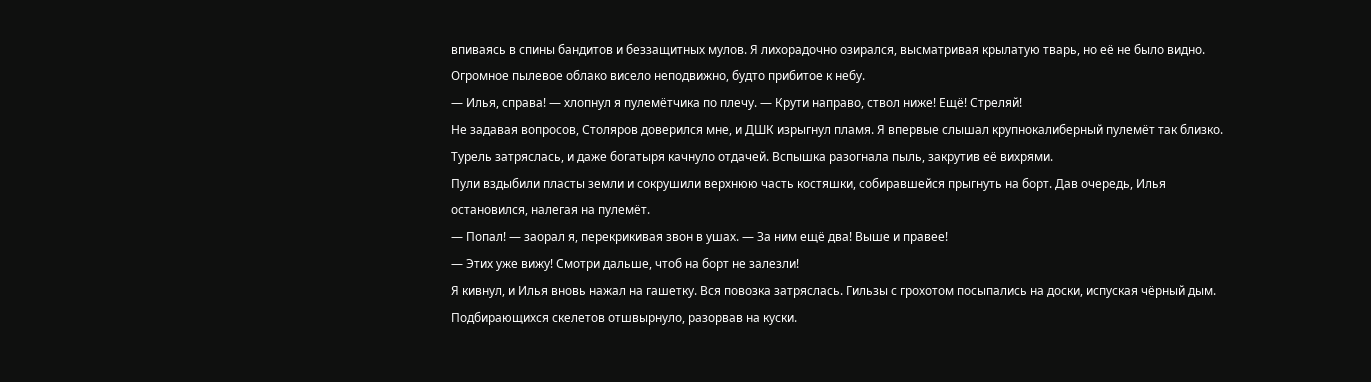впиваясь в спины бандитов и беззащитных мулов. Я лихорадочно озирался, высматривая крылатую тварь, но её не было видно. Огромное пылевое облако висело неподвижно, будто прибитое к небу.
— Илья, справа! — хлопнул я пулемётчика по плечу. — Крути направо, ствол ниже! Ещё! Стреляй!
Не задавая вопросов, Столяров доверился мне, и ДШК изрыгнул пламя. Я впервые слышал крупнокалиберный пулемёт так близко. Турель затряслась, и даже богатыря качнуло отдачей. Вспышка разогнала пыль, закрутив её вихрями.
Пули вздыбили пласты земли и сокрушили верхнюю часть костяшки, собиравшейся прыгнуть на борт. Дав очередь, Илья остановился, налегая на пулемёт.
— Попал! — заорал я, перекрикивая звон в ушах. — За ним ещё два! Выше и правее!
— Этих уже вижу! Смотри дальше, чтоб на борт не залезли!
Я кивнул, и Илья вновь нажал на гашетку. Вся повозка затряслась. Гильзы с грохотом посыпались на доски, испуская чёрный дым.
Подбирающихся скелетов отшвырнуло, разорвав на куски.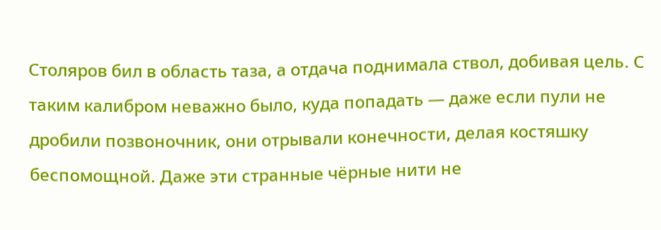Столяров бил в область таза, а отдача поднимала ствол, добивая цель. С таким калибром неважно было, куда попадать — даже если пули не дробили позвоночник, они отрывали конечности, делая костяшку беспомощной. Даже эти странные чёрные нити не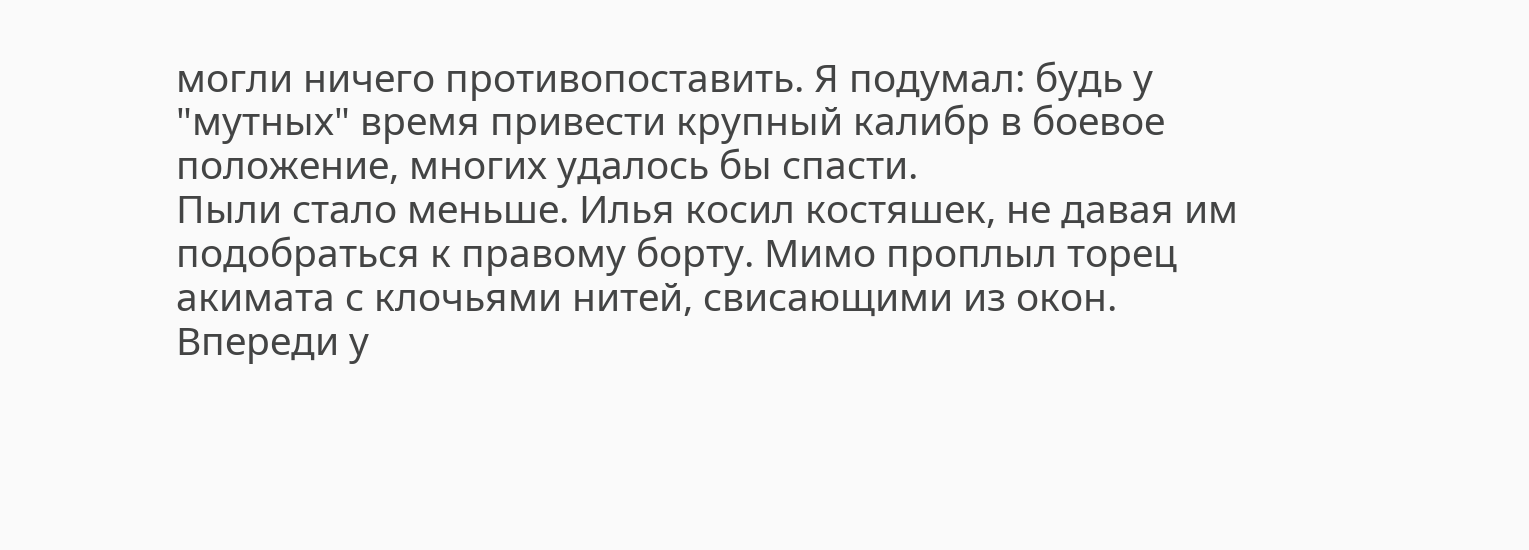могли ничего противопоставить. Я подумал: будь у "мутных" время привести крупный калибр в боевое положение, многих удалось бы спасти.
Пыли стало меньше. Илья косил костяшек, не давая им подобраться к правому борту. Мимо проплыл торец акимата с клочьями нитей, свисающими из окон. Впереди у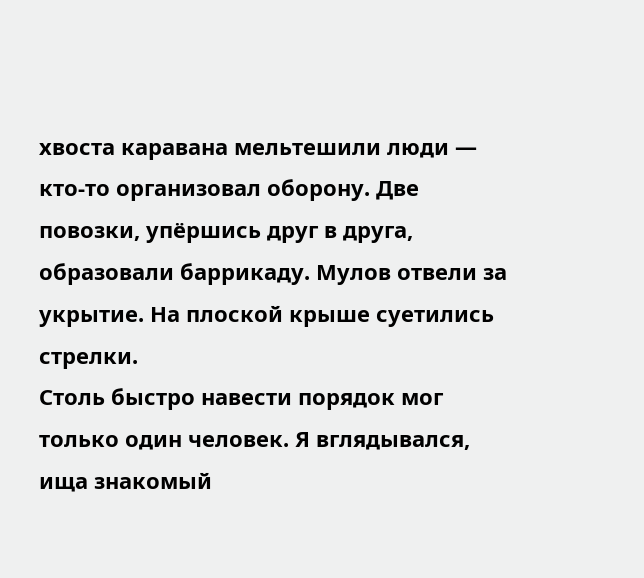хвоста каравана мельтешили люди — кто-то организовал оборону. Две повозки, упёршись друг в друга, образовали баррикаду. Мулов отвели за укрытие. На плоской крыше суетились стрелки.
Столь быстро навести порядок мог только один человек. Я вглядывался, ища знакомый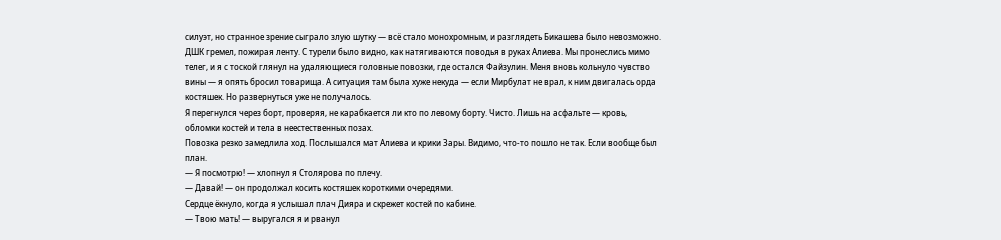силуэт, но странное зрение сыграло злую шутку — всё стало монохромным, и разглядеть Бикашева было невозможно.
ДШК гремел, пожирая ленту. С турели было видно, как натягиваются поводья в руках Алиева. Мы пронеслись мимо телег, и я с тоской глянул на удаляющиеся головные повозки, где остался Файзулин. Меня вновь кольнуло чувство вины — я опять бросил товарища. А ситуация там была хуже некуда — если Мирбулат не врал, к ним двигалась орда костяшек. Но развернуться уже не получалось.
Я перегнулся через борт, проверяя, не карабкается ли кто по левому борту. Чисто. Лишь на асфальте — кровь, обломки костей и тела в неестественных позах.
Повозка резко замедлила ход. Послышался мат Алиева и крики Зары. Видимо, что-то пошло не так. Если вообще был план.
— Я посмотрю! — хлопнул я Столярова по плечу.
— Давай! — он продолжал косить костяшек короткими очередями.
Сердце ёкнуло, когда я услышал плач Дияра и скрежет костей по кабине.
— Твою мать! — выругался я и рванул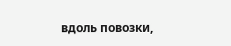вдоль повозки,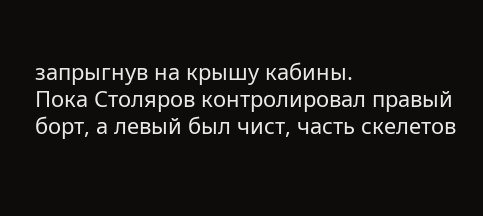запрыгнув на крышу кабины.
Пока Столяров контролировал правый борт, а левый был чист, часть скелетов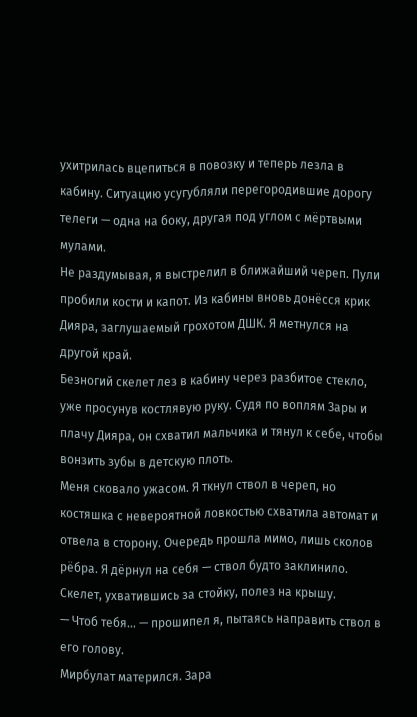ухитрилась вцепиться в повозку и теперь лезла в кабину. Ситуацию усугубляли перегородившие дорогу телеги — одна на боку, другая под углом с мёртвыми мулами.
Не раздумывая, я выстрелил в ближайший череп. Пули пробили кости и капот. Из кабины вновь донёсся крик Дияра, заглушаемый грохотом ДШК. Я метнулся на другой край.
Безногий скелет лез в кабину через разбитое стекло, уже просунув костлявую руку. Судя по воплям Зары и плачу Дияра, он схватил мальчика и тянул к себе, чтобы вонзить зубы в детскую плоть.
Меня сковало ужасом. Я ткнул ствол в череп, но костяшка с невероятной ловкостью схватила автомат и отвела в сторону. Очередь прошла мимо, лишь сколов рёбра. Я дёрнул на себя — ствол будто заклинило. Скелет, ухватившись за стойку, полез на крышу.
— Чтоб тебя... — прошипел я, пытаясь направить ствол в его голову.
Мирбулат матерился. Зара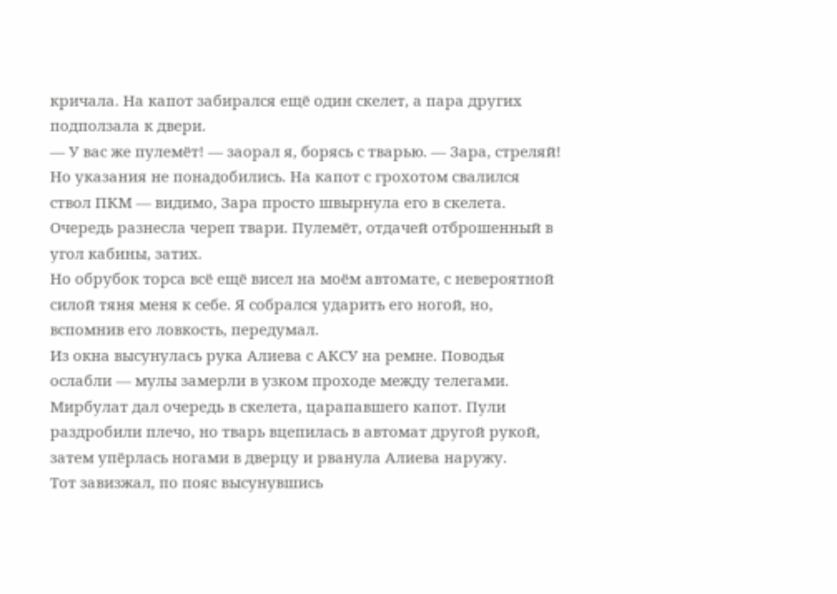кричала. На капот забирался ещё один скелет, а пара других подползала к двери.
— У вас же пулемёт! — заорал я, борясь с тварью. — Зара, стреляй!
Но указания не понадобились. На капот с грохотом свалился ствол ПКМ — видимо, Зара просто швырнула его в скелета. Очередь разнесла череп твари. Пулемёт, отдачей отброшенный в угол кабины, затих.
Но обрубок торса всё ещё висел на моём автомате, с невероятной силой тяня меня к себе. Я собрался ударить его ногой, но, вспомнив его ловкость, передумал.
Из окна высунулась рука Алиева с АКСУ на ремне. Поводья ослабли — мулы замерли в узком проходе между телегами.
Мирбулат дал очередь в скелета, царапавшего капот. Пули раздробили плечо, но тварь вцепилась в автомат другой рукой, затем упёрлась ногами в дверцу и рванула Алиева наружу.
Тот завизжал, по пояс высунувшись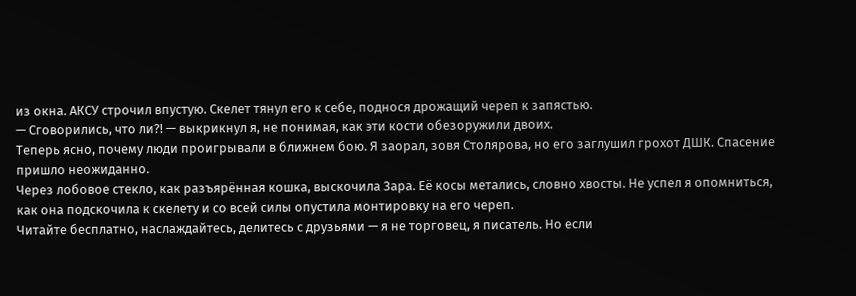из окна. АКСУ строчил впустую. Скелет тянул его к себе, поднося дрожащий череп к запястью.
— Сговорились, что ли?! — выкрикнул я, не понимая, как эти кости обезоружили двоих.
Теперь ясно, почему люди проигрывали в ближнем бою. Я заорал, зовя Столярова, но его заглушил грохот ДШК. Спасение пришло неожиданно.
Через лобовое стекло, как разъярённая кошка, выскочила Зара. Её косы метались, словно хвосты. Не успел я опомниться, как она подскочила к скелету и со всей силы опустила монтировку на его череп.
Читайте бесплатно, наслаждайтесь, делитесь с друзьями — я не торговец, я писатель. Но если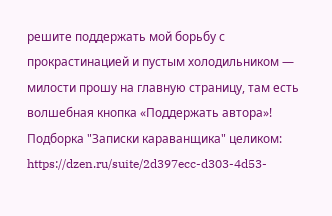решите поддержать мой борьбу с прокрастинацией и пустым холодильником — милости прошу на главную страницу, там есть волшебная кнопка «Поддержать автора»!
Подборка "Записки караванщика" целиком:
https://dzen.ru/suite/2d397ecc-d303-4d53-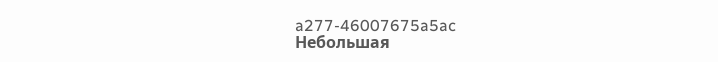a277-46007675a5ac
Небольшая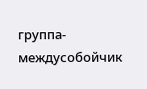группа-междусобойчик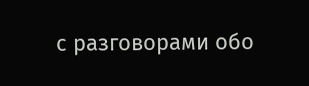с разговорами обо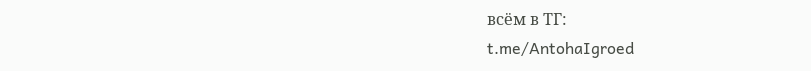всём в ТГ:
t.me/AntohaIgroed